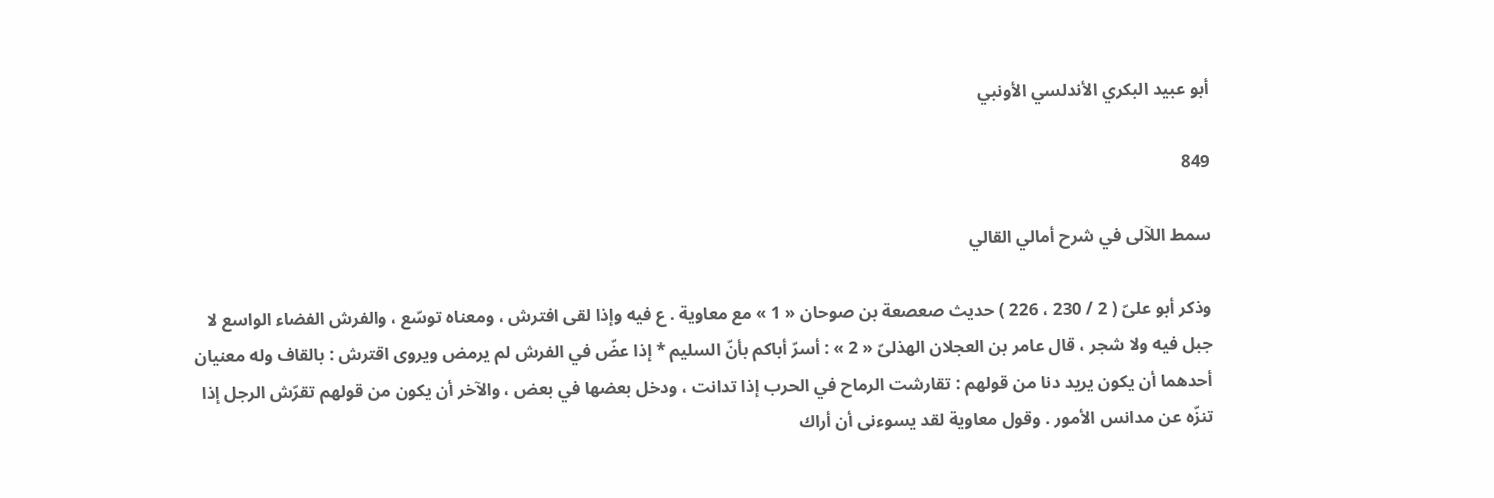أبو عبيد البكري الأندلسي الأونبي

849

سمط اللآلى في شرح أمالي القالي

وذكر أبو علىّ ( 2 / 230 ، 226 ) حديث صعصعة بن صوحان « 1 » مع معاوية . ع فيه وإذا لقى افترش ، ومعناه توسّع ، والفرش الفضاء الواسع لا جبل فيه ولا شجر ، قال عامر بن العجلان الهذلىّ « 2 » : أسرّ أباكم بأنّ السليم * إذا عضّ في الفرش لم يرمض ويروى اقترش : بالقاف وله معنيان أحدهما أن يكون يريد دنا من قولهم : تقارشت الرماح في الحرب إذا تدانت ، ودخل بعضها في بعض ، والآخر أن يكون من قولهم تقرّش الرجل إذا تنزّه عن مدانس الأمور . وقول معاوية لقد يسوءنى أن أراك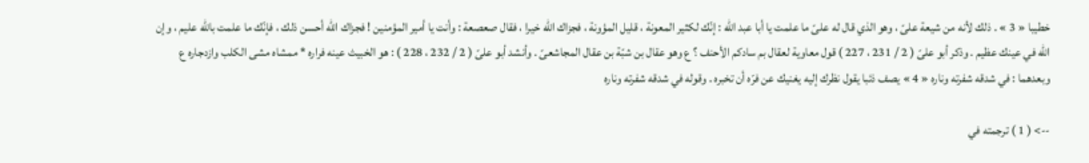خطيبا « 3 » . ذلك لأنه من شيعة علىّ ، وهو الذي قال له علىّ ما علمت يا أبا عبد اللّه : إنّك لكثير المعونة ، قليل المؤونة ، فجزاك اللّه خيرا ، فقال صعصعة : وأنت يا أمير المؤمنين ! فجزاك اللّه أحسن ذلك ، فإنّك ما علمت باللّه عليم ، وإن اللّه في عينك عظيم . وذكر أبو علىّ ( 2 / 231 ، 227 ) قول معاوية لعقال بم سادكم الأحنف ؟ ع وهو عقال بن شبّة بن عقال المجاشعىّ . وأنشد أبو علىّ ( 2 / 232 ، 228 ) : هو الخبيث عينه فراره * ممشاه مشى الكلب وازدجاره ع وبعدهما : في شدقه شفرته وناره « 4 » يصف ذئبا يقول نظرك إليه يغنيك عن فرّه أن تخبره . وقوله في شدقه شفرته وناره

--> ( 1 ) ترجمته في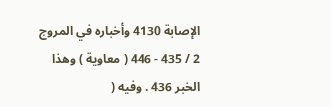الإصابة 4130 وأخباره في المروج 2 / 435 - 446 ( معاوية ) وهذا الخبر 436 . وفيه (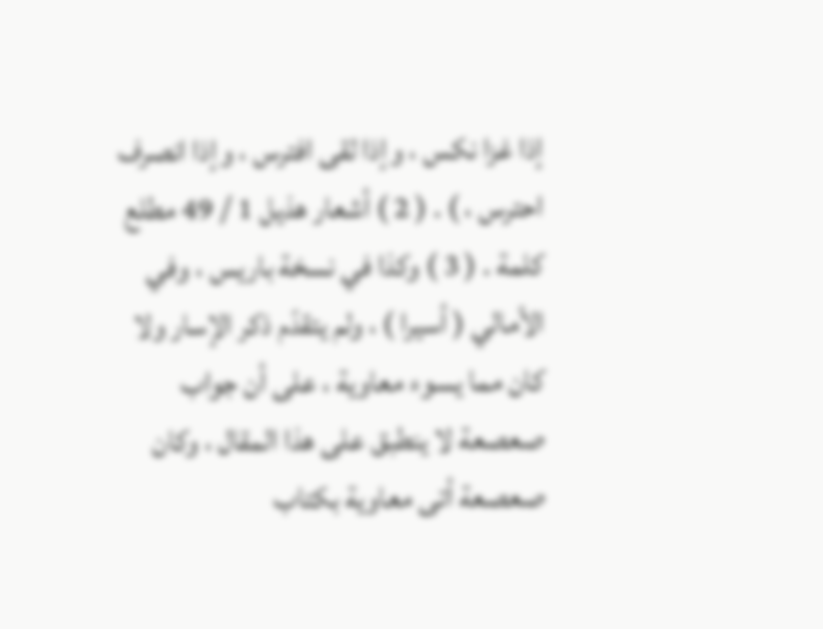إذا غزا نكس ، وإذا لقى افترس ، وإذا انصرف احترس ، ) . ( 2 ) أشعار هذيل 1 / 49 مطلع كلمة . ( 3 ) وكذا في نسخة باريس ، وفي الأمالي ( أسيرا ) ، ولم يتقدّم ذكر الإسار ولا كان مما يسوء معاوية ، على أن جواب صعصعة لا ينطبق على هذا المقال ، وكان صعصعة أتى معاوية بكتاب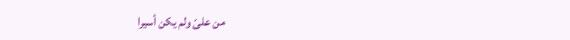من علىّ ولم يكن أسيرا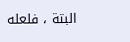البتة ، فلعله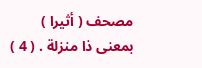مصحف ( أثيرا ) بمعنى ذا منزلة . ( 4 )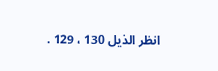انظر الذيل 130 ، 129 .